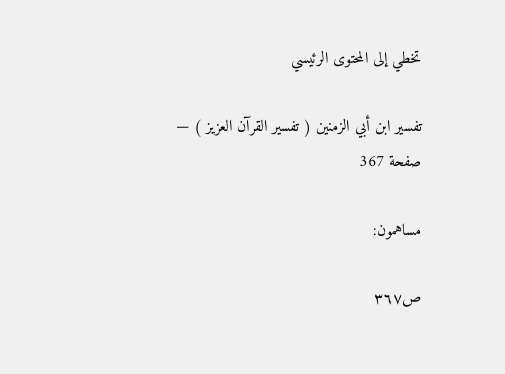تخطي إلى المحتوى الرئيسي

تفسير ابن أبي الزمنين ( تفسير القرآن العزيز ) — صفحة 367

مساهمون:

ص٣٦٧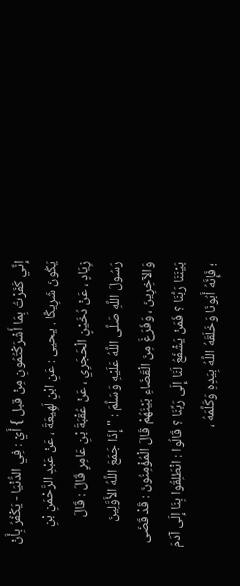إِنِّي كَفَرْتُ بِمَا أَشْرَكْتُمُونِ مِنْ قبل } أَيْ : فِي الدُّنْيَا - يَكْفُرُ بِأَنْ يَكُونَ شَرِيكًا . يحيى : عَنِ ابْنِ لَهِيعَةَ ، عَنْ عَبْدِ الرَّحْمَنِ بْنِ زِيَادٍ ، عَنْ دُخَيْنٍ الْحَجَرِي ، عَنْ عُقْبَةَ بْنِ عَامِرٍ قَالَ : قَالَ رَسُولَ اللَّهِ صَلَّى اللَّهُ عَلَيْهِ وَسَلَّمَ : " إِذَا جَمَعَ اللَّهُ الأَوَّلِينَ وَالآخِرِينَ ، وَفَرَغَ مِنَ الْقَضَاءِ بَيْنَهُمْ قَالَ الْمُؤْمِنُونَ : قَدْ قَضَى بَيْنَنَا رَبُّنَا ؟ فَمَنْ يَشْفَعُ لَنَا إِلَى رَبِّنَا ؟ قَالُوا : انْطَلِقُوا بِنَا إِلَى آدَمَ ؛ فَإِنَّهُ أَبُونَا وَخَلَقَهُ اللَّهُ بِيَدِهِ وَكَلَّمَهُ ،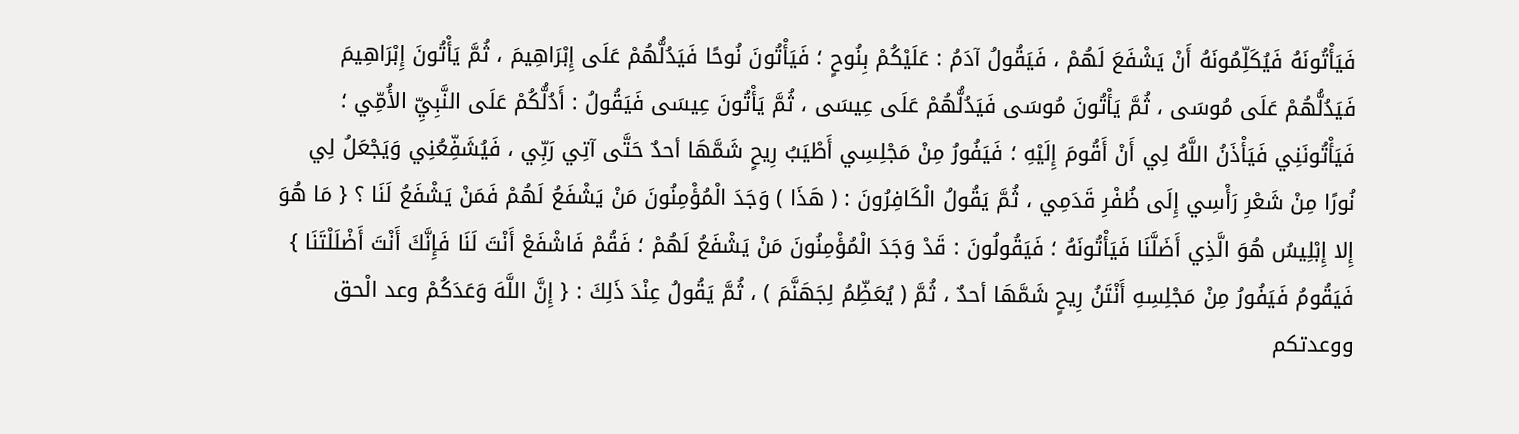فَيَأْتُونَهُ فَيُكَلِّمُونَهُ أَنْ يَشْفَعَ لَهُمْ ، فَيَقُولُ آدَمُ : عَلَيْكُمْ بِنُوحٍ ؛ فَيَأْتُونَ نُوحًا فَيَدُلُّهُمْ عَلَى إِبْرَاهِيمَ ، ثُمَّ يَأْتُونَ إِبْرَاهِيمَ فَيَدُلُّهُمْ عَلَى مُوسَى ، ثُمَّ يَأْتُونَ مُوسَى فَيَدُلُّهُمْ عَلَى عِيسَى ، ثُمَّ يَأْتُونَ عِيسَى فَيَقُولُ : أَدُلُّكُمْ عَلَى النَّبِيِّ الأُمِّي ؛ فَيَأْتُونَنِي فَيَأْذَنُ اللَّهُ لِي أَنْ أَقُومَ إِلَيْهِ ؛ فَيَفُورُ مِنْ مَجْلِسِي أَطْيَبُ رِيحٍ شَمَّهَا أحدٌ حَتَّى آتِي رَبِّي ، فَيُشَفِّعُنِي وَيَجْعَلُ لِي نُورًا مِنْ شَعْرِ رَأْسِي إِلَى ظُفْرِ قَدَمِي ، ثُمَّ يَقُولُ الْكَافِرُونَ : ( هَذَا ) وَجَدَ الْمُؤْمِنُونَ مَنْ يَشْفَعُ لَهُمْ فَمَنْ يَشْفَعُ لَنَا ؟ { مَا هُوَ إِلا إِبْلِيسُ هُوَ الَّذِي أَضَلَّنَا فَيَأْتُونَهُ ؛ فَيَقُولُونَ : قَدْ وَجَدَ الْمُؤْمِنُونَ مَنْ يَشْفَعُ لَهُمْ ؛ فَقُمْ فَاشْفَعْ أَنْتَ لَنَا فَإِنَّكَ أَنْتَ أَضْلَلْتَنَا } فَيَقُومُ فَيَفُورُ مِنْ مَجْلِسِهِ أَنْتَنُ رِيحٍ شَمَّهَا أحدٌ ، ثُمَّ ( يُعَظِّمُ لِجَهَنَّمَ ) ، ثُمَّ يَقُولُ عِنْدَ ذَلِكَ : { إِنَّ اللَّهَ وَعَدَكُمْ وعد الْحق ووعدتكم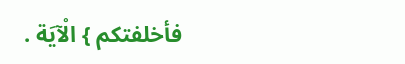فأخلفتكم } الْآيَة .